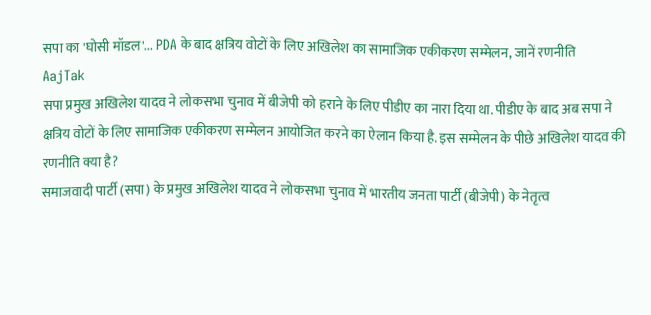सपा का 'घोसी मॉडल'... PDA के बाद क्षत्रिय वोटों के लिए अखिलेश का सामाजिक एकीकरण सम्मेलन, जानें रणनीति
AajTak
सपा प्रमुख अखिलेश यादव ने लोकसभा चुनाव में बीजेपी को हराने के लिए पीडीए का नारा दिया था. पीडीए के बाद अब सपा ने क्षत्रिय वोटों के लिए सामाजिक एकीकरण सम्मेलन आयोजित करने का ऐलान किया है. इस सम्मेलन के पीछे अखिलेश यादव की रणनीति क्या है?
समाजवादी पार्टी (सपा) के प्रमुख अखिलेश यादव ने लोकसभा चुनाव में भारतीय जनता पार्टी (बीजेपी) के नेतृत्व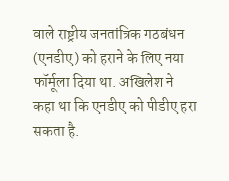वाले राष्ट्रीय जनतांत्रिक गठबंधन (एनडीए) को हराने के लिए नया फॉर्मूला दिया था. अखिलेश ने कहा था कि एनडीए को पीडीए हरा सकता है.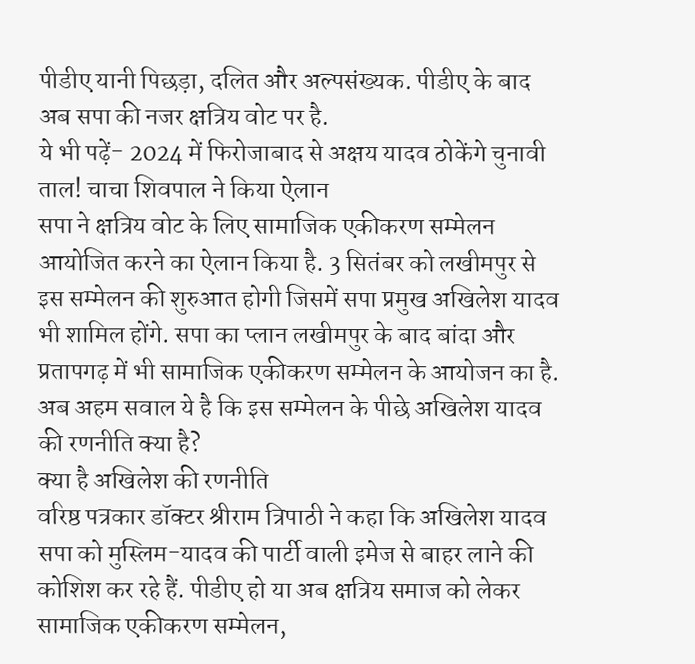पीडीए यानी पिछड़ा, दलित और अल्पसंख्यक. पीडीए के बाद अब सपा की नजर क्षत्रिय वोट पर है.
ये भी पढ़ें- 2024 में फिरोजाबाद से अक्षय यादव ठोकेंगे चुनावी ताल! चाचा शिवपाल ने किया ऐलान
सपा ने क्षत्रिय वोट के लिए सामाजिक एकीकरण सम्मेलन आयोजित करने का ऐलान किया है. 3 सितंबर को लखीमपुर से इस सम्मेलन की शुरुआत होगी जिसमें सपा प्रमुख अखिलेश यादव भी शामिल होंगे. सपा का प्लान लखीमपुर के बाद बांदा और प्रतापगढ़ में भी सामाजिक एकीकरण सम्मेलन के आयोजन का है. अब अहम सवाल ये है कि इस सम्मेलन के पीछे अखिलेश यादव की रणनीति क्या है?
क्या है अखिलेश की रणनीति
वरिष्ठ पत्रकार डॉक्टर श्रीराम त्रिपाठी ने कहा कि अखिलेश यादव सपा को मुस्लिम-यादव की पार्टी वाली इमेज से बाहर लाने की कोशिश कर रहे हैं. पीडीए हो या अब क्षत्रिय समाज को लेकर सामाजिक एकीकरण सम्मेलन,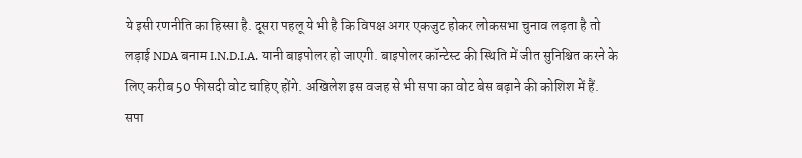ये इसी रणनीति का हिस्सा है. दूसरा पहलू ये भी है कि विपक्ष अगर एकजुट होकर लोकसभा चुनाव लड़ता है तो लड़ाई NDA बनाम I.N.D.I.A. यानी बाइपोलर हो जाएगी. बाइपोलर कॉन्टेस्ट की स्थिति में जीत सुनिश्चित करने के लिए करीब 50 फीसदी वोट चाहिए होंगे. अखिलेश इस वजह से भी सपा का वोट बेस बढ़ाने की कोशिश में हैं.
सपा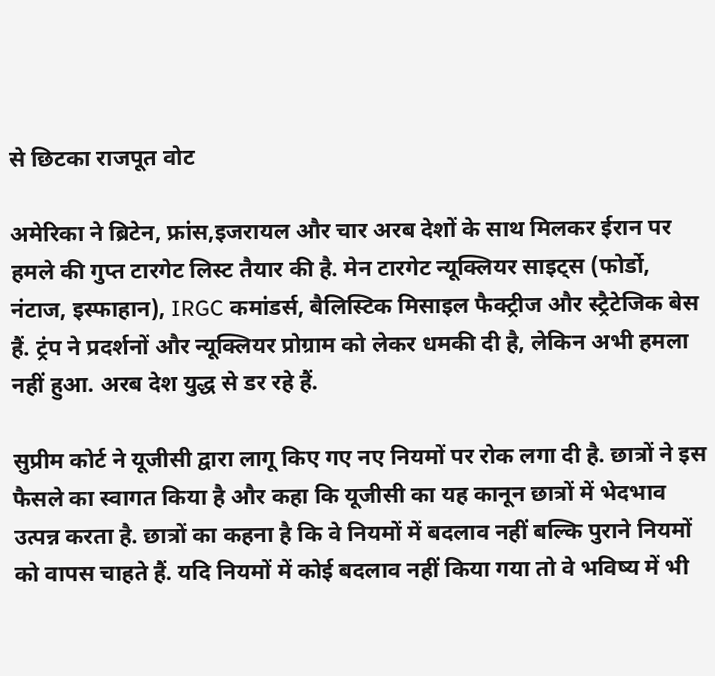से छिटका राजपूत वोट

अमेरिका ने ब्रिटेन, फ्रांस,इजरायल और चार अरब देशों के साथ मिलकर ईरान पर हमले की गुप्त टारगेट लिस्ट तैयार की है. मेन टारगेट न्यूक्लियर साइट्स (फोर्डो, नंटाज, इस्फाहान), IRGC कमांडर्स, बैलिस्टिक मिसाइल फैक्ट्रीज और स्ट्रैटेजिक बेस हैं. ट्रंप ने प्रदर्शनों और न्यूक्लियर प्रोग्राम को लेकर धमकी दी है, लेकिन अभी हमला नहीं हुआ. अरब देश युद्ध से डर रहे हैं.

सुप्रीम कोर्ट ने यूजीसी द्वारा लागू किए गए नए नियमों पर रोक लगा दी है. छात्रों ने इस फैसले का स्वागत किया है और कहा कि यूजीसी का यह कानून छात्रों में भेदभाव उत्पन्न करता है. छात्रों का कहना है कि वे नियमों में बदलाव नहीं बल्कि पुराने नियमों को वापस चाहते हैं. यदि नियमों में कोई बदलाव नहीं किया गया तो वे भविष्य में भी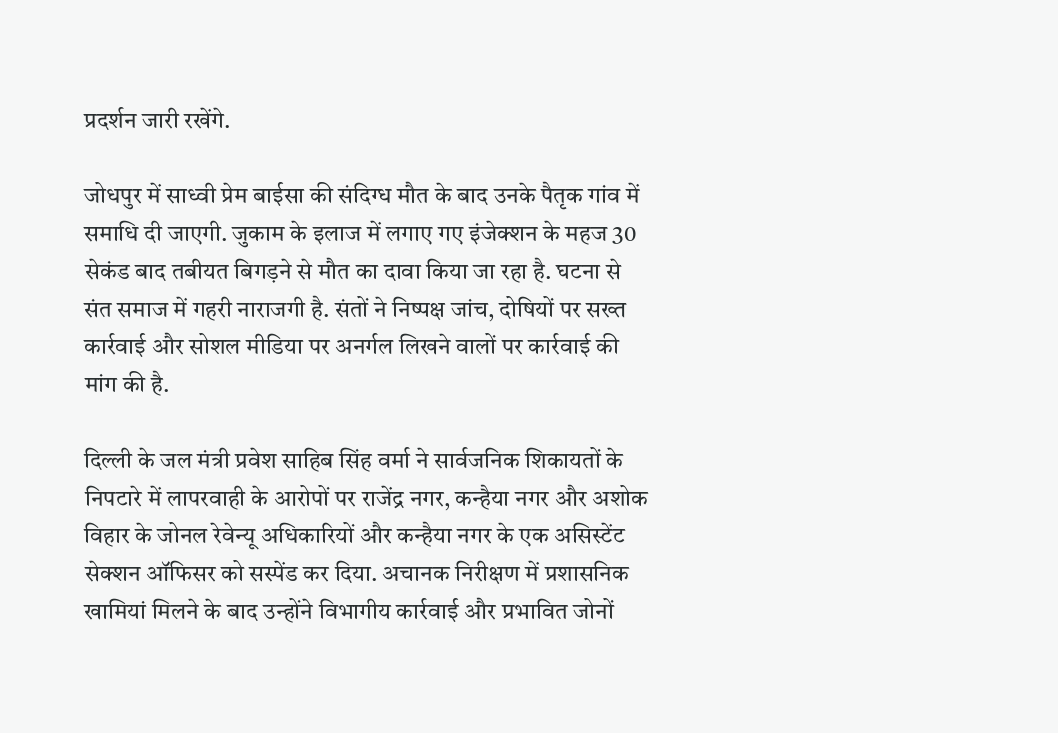प्रदर्शन जारी रखेंगे.

जोधपुर में साध्वी प्रेम बाईसा की संदिग्ध मौत के बाद उनके पैतृक गांव में समाधि दी जाएगी. जुकाम के इलाज में लगाए गए इंजेक्शन के महज 30 सेकंड बाद तबीयत बिगड़ने से मौत का दावा किया जा रहा है. घटना से संत समाज में गहरी नाराजगी है. संतों ने निष्पक्ष जांच, दोषियों पर सख्त कार्रवाई और सोशल मीडिया पर अनर्गल लिखने वालों पर कार्रवाई की मांग की है.

दिल्ली के जल मंत्री प्रवेश साहिब सिंह वर्मा ने सार्वजनिक शिकायतों के निपटारे में लापरवाही के आरोपों पर राजेंद्र नगर, कन्हैया नगर और अशोक विहार के जोनल रेवेन्यू अधिकारियों और कन्हैया नगर के एक असिस्टेंट सेक्शन ऑफिसर को सस्पेंड कर दिया. अचानक निरीक्षण में प्रशासनिक खामियां मिलने के बाद उन्होंने विभागीय कार्रवाई और प्रभावित जोनों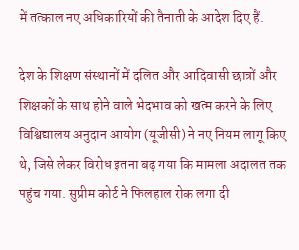में तत्काल नए अधिकारियों की तैनाती के आदेश दिए हैं.

देश के शिक्षण संस्थानों में दलित और आदिवासी छात्रों और शिक्षकों के साथ होने वाले भेदभाव को खत्म करने के लिए विश्विद्यालय अनुदान आयोग (यूजीसी) ने नए नियम लागू किए थे, जिसे लेकर विरोध इतना बढ़ गया कि मामला अदालत तक पहुंच गया. सुप्रीम कोर्ट ने फिलहाल रोक लगा दी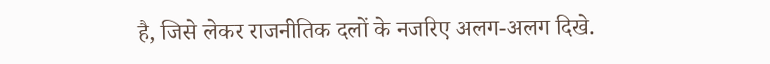है, जिसे लेकर राजनीतिक दलों के नजरिए अलग-अलग दिखे.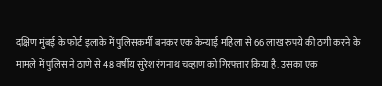दक्षिण मुंबई के फोर्ट इलाके में पुलिसकर्मी बनकर एक केन्याई महिला से 66 लाख रुपये की ठगी करने के मामले में पुलिस ने ठाणे से 48 वर्षीय सुरेश रंगनाथ चव्हाण को गिरफ्तार किया है. उसका एक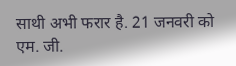साथी अभी फरार है. 21 जनवरी को एम. जी.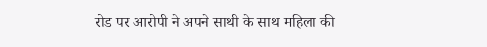रोड पर आरोपी ने अपने साथी के साथ महिला की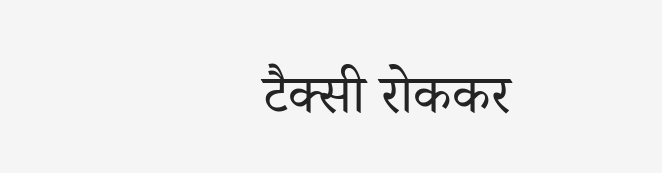टैक्सी रोककर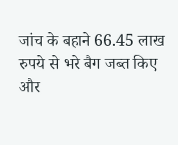जांच के बहाने 66.45 लाख रुपये से भरे बैग जब्त किए और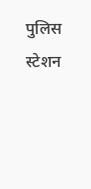पुलिस स्टेशन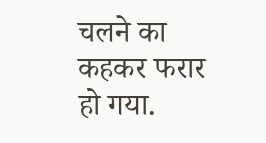चलने का कहकर फरार हो गया.